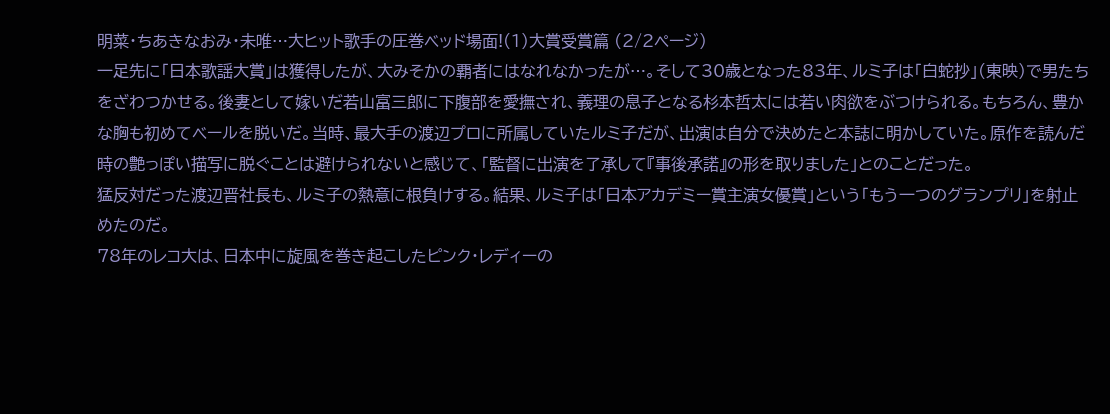明菜・ちあきなおみ・未唯…大ヒット歌手の圧巻ベッド場面!(1)大賞受賞篇 (2/2ページ)
一足先に「日本歌謡大賞」は獲得したが、大みそかの覇者にはなれなかったが…。そして30歳となった83年、ルミ子は「白蛇抄」(東映)で男たちをざわつかせる。後妻として嫁いだ若山富三郎に下腹部を愛撫され、義理の息子となる杉本哲太には若い肉欲をぶつけられる。もちろん、豊かな胸も初めてベールを脱いだ。当時、最大手の渡辺プロに所属していたルミ子だが、出演は自分で決めたと本誌に明かしていた。原作を読んだ時の艶っぽい描写に脱ぐことは避けられないと感じて、「監督に出演を了承して『事後承諾』の形を取りました」とのことだった。
猛反対だった渡辺晋社長も、ルミ子の熱意に根負けする。結果、ルミ子は「日本アカデミー賞主演女優賞」という「もう一つのグランプリ」を射止めたのだ。
78年のレコ大は、日本中に旋風を巻き起こしたピンク・レディーの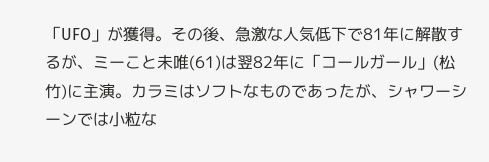「UFO」が獲得。その後、急激な人気低下で81年に解散するが、ミーこと未唯(61)は翌82年に「コールガール」(松竹)に主演。カラミはソフトなものであったが、シャワーシーンでは小粒な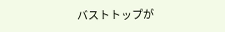バストトップが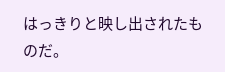はっきりと映し出されたものだ。